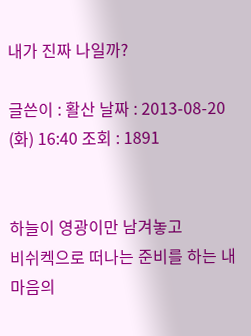내가 진짜 나일까?

글쓴이 : 활산 날짜 : 2013-08-20 (화) 16:40 조회 : 1891


하늘이 영광이만 남겨놓고
비쉬켁으로 떠나는 준비를 하는 내 마음의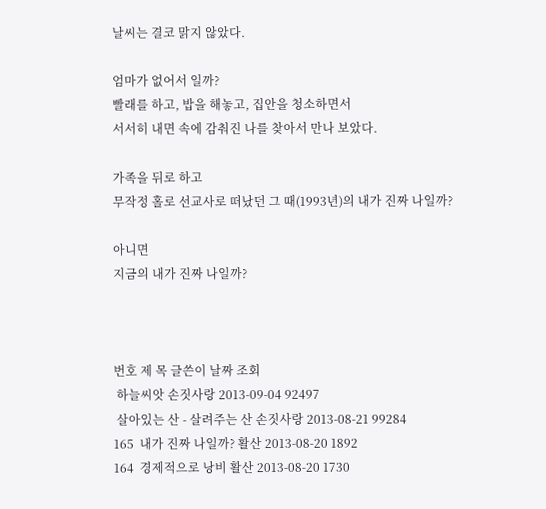날씨는 결코 맑지 않았다.

엄마가 없어서 일까?
빨래를 하고, 밥을 해놓고, 집안을 청소하면서
서서히 내면 속에 감춰진 나를 찾아서 만나 보았다.

가족을 뒤로 하고
무작정 홀로 선교사로 떠났던 그 때(1993년)의 내가 진짜 나일까?

아니면
지금의 내가 진짜 나일까?



번호 제 목 글쓴이 날짜 조회
 하늘씨앗 손짓사랑 2013-09-04 92497
 살아있는 산 - 살려주는 산 손짓사랑 2013-08-21 99284
165  내가 진짜 나일까? 활산 2013-08-20 1892
164  경제적으로 낭비 활산 2013-08-20 1730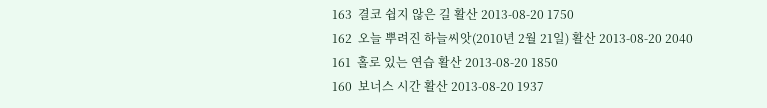163  결코 쉽지 않은 길 활산 2013-08-20 1750
162  오늘 뿌려진 하늘씨앗(2010년 2월 21일) 활산 2013-08-20 2040
161  홀로 있는 연습 활산 2013-08-20 1850
160  보너스 시간 활산 2013-08-20 1937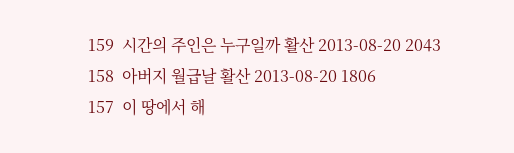159  시간의 주인은 누구일까 활산 2013-08-20 2043
158  아버지 월급날 활산 2013-08-20 1806
157  이 땅에서 해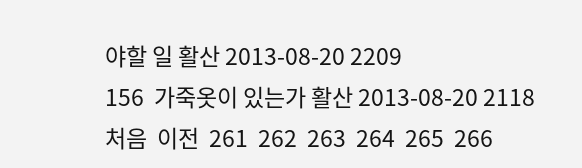야할 일 활산 2013-08-20 2209
156  가죽옷이 있는가 활산 2013-08-20 2118
처음  이전  261  262  263  264  265  266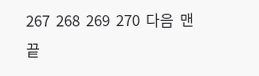267  268  269  270  다음  맨끝